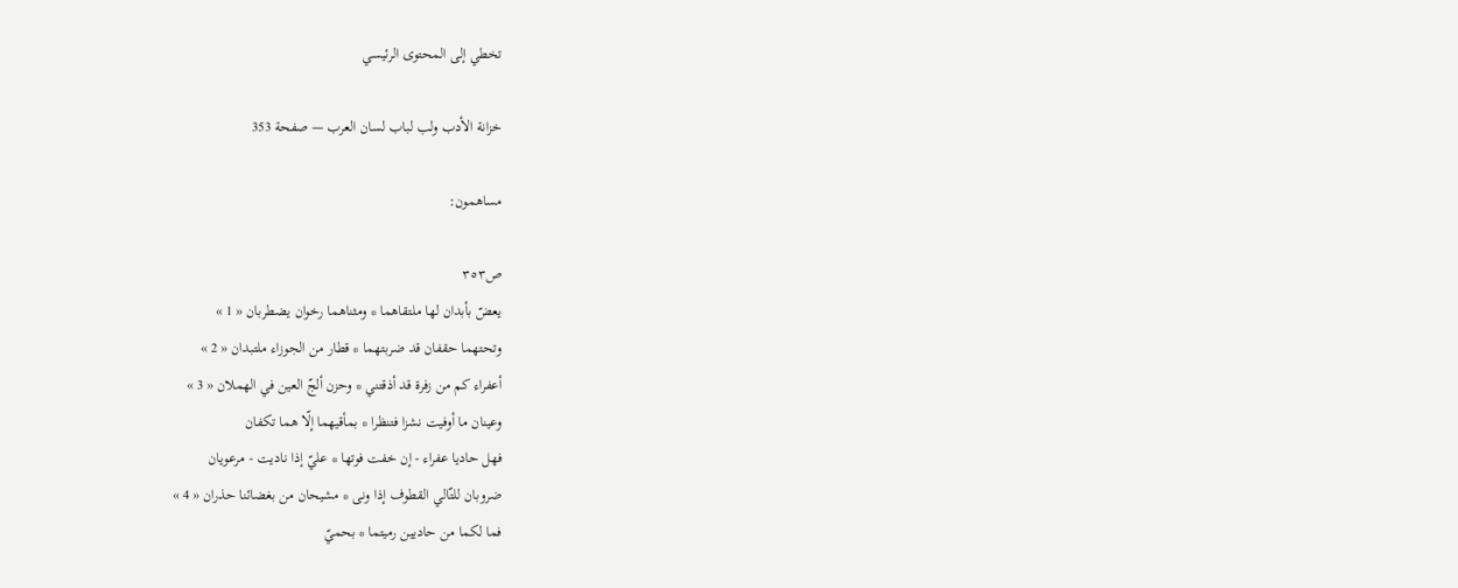تخطي إلى المحتوى الرئيسي

خزانة الأدب ولب لباب لسان العرب — صفحة 353

مساهمون:

ص٣٥٣
يعضّ بأبدان لها ملتقاهما * ومثناهما رخوان يضطربان « 1 »
وتحتهما حقفان قد ضربتهما * قطار من الجوزاء ملتبدان « 2 »
أعفراء كم من زفرة قد أذقتني * وحزن ألجّ العين في الهملان « 3 »
وعينان ما أوفيت نشزا فتنظرا * بمأقيهما إلّا هما تكفان
فهل حاديا عفراء - إن خفت فوتها * عليّ إذا ناديت - مرعويان
ضروبان للتّالي القطوف إذا ونى * مشيحان من بغضائنا حذران « 4 »
فما لكما من حاديين رميتما * بحميّ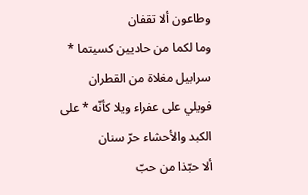وطاعون ألا تقفان
وما لكما من حاديين كسيتما * سرابيل مغلاة من القطران
فويلي على عفراء ويلا كأنّه * على الكبد والأحشاء حرّ سنان
ألا حبّذا من حبّ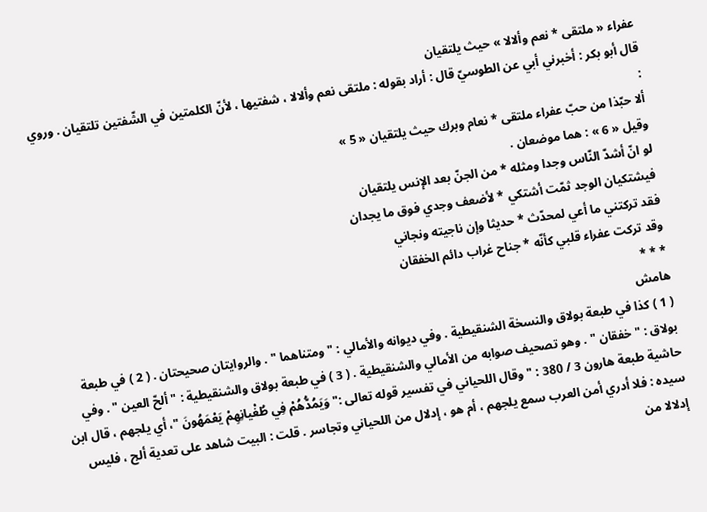عفراء « ملتقى * نعم وألالا » حيث يلتقيان
قال أبو بكر : أخبرني أبي عن الطوسيّ قال : أراد بقوله : ملتقى نعم وألالا ، شفتيها ، لأنّ الكلمتين في الشّفتين تلتقيان . وروي :
ألا حبّذا من حبّ عفراء ملتقى * نعام وبرك حيث يلتقيان « 5 »
وقيل « 6 » : هما موضعان .
لو انّ أشدّ النّاس وجدا ومثله * من الجنّ بعد الإنس يلتقيان
فيشتكيان الوجد ثمّت أشتكي * لأضعف وجدي فوق ما يجدان
فقد تركتني ما أعي لمحدّث * حديثا وإن ناجيته ونجاني
وقد تركت عفراء قلبي كأنّه * جناح غراب دائم الخفقان
* * *
هامش
( 1 ) كذا في طبعة بولاق والنسخة الشنقيطية . وفي ديوانه والأمالي : " ومتناهما " . والروايتان صحيحتان . ( 2 ) في طبعة بولاق : " خفقان " . وهو تصحيف صوابه من الأمالي والشنقيطية . ( 3 ) في طبعة بولاق والشنقيطية : " ألحّ العين " . وفي حاشية طبعة هارون 3 / 380 : " وقال اللحياني في تفسير قوله تعالى :" وَيَمُدُّهُمْ فِي طُغْيانِهِمْ يَعْمَهُونَ "، أي يلجهم ، قال ابن سيده : فلا أدري أمن العرب سمع يلجهم ، أم هو ، إدلال من اللحياني وتجاسر . قلت : البيت شاهد على تعدية ألج ، فليس إدلالا من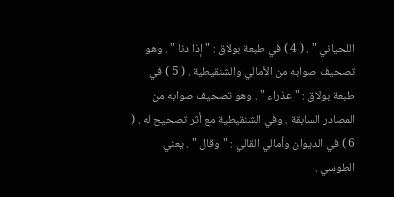اللحياني " . ( 4 ) في طبعة بولاق : " إذا دنا " . وهو تصحيف صوابه من الأمالي والشنقيطية . ( 5 ) في طبعة بولاق : " عذراء " . وهو تصحيف صوابه من المصادر السابقة . وفي الشنقيطية مع أثر تصحيح له . ( 6 ) في الديوان وأمالي القالي : " وقال " . يعني الطوسي .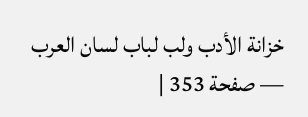خزانة الأدب ولب لباب لسان العرب — صفحة 353 |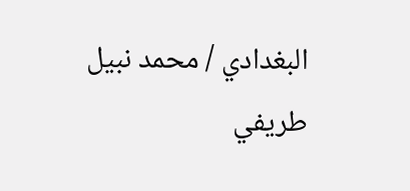البغدادي / محمد نبيل طريفي